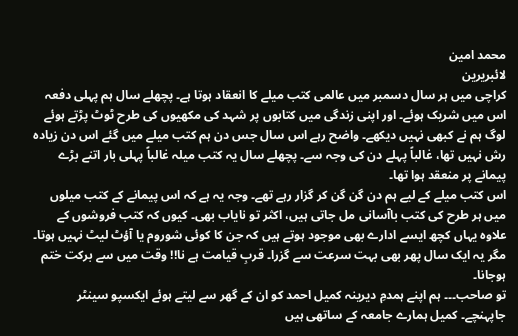محمد امین
لائبریرین
کراچی میں ہر سال دسمبر میں عالمی کتب میلے کا انعقاد ہوتا ہے۔ پچھلے سال ہم پہلی دفعہ اس میں شریک ہوئے۔ اور اپنی زندگی میں کتابوں پر شہد کی مکھیوں کی طرح ٹوٹ پڑتے ہوئے لوگ ہم نے کبھی نہیں دیکھے۔ واضح رہے اس سال جس دن ہم کتب میلے میں گئے اس دن زیادہ رش نہیں تھا، غالباً پہلے دن کی وجہ سے۔ پچھلے سال یہ کتب میلہ غالباً پہلی بار اتنے بڑے پیمانے پر منعقد ہوا تھا۔
اس کتب میلے کے لیے ہم دن گن گن کر گزار رہے تھے۔ وجہ یہ ہے کہ اس پیمانے کے کتب میلوں میں ہر طرح کی کتب باآسانی مل جاتی ہیں، اکثر تو نایاب بھی۔ کیوں کہ کتب فروشوں کے علاوہ یہاں کچھ ایسے ادارے بھی موجود ہوتے ہیں کہ جن کا کوئی شوروم یا آؤٹ لیٹ نہیں ہوتا۔ مگر یہ ایک سال پھر بھی بہت سرعت سے گزرا۔ قربِ قیامت ہے نا!! وقت میں سے برکت ختم ہوجانا۔
تو صاحب۔۔۔ ہم اپنے ہمدمِ دیرینہ کمیل احمد کو ان کے گھر سے لیتے ہوئے ایکسپو سینٹر جاپہنچے۔ کمیل ہمارے جامعہ کے ساتھی ہیں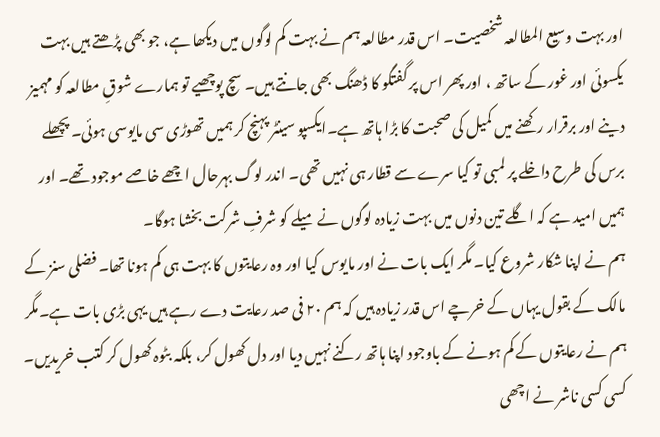اور بہت وسیع المطالعہ شخصیت۔ اس قدر مطالعہ ہم نے بہت کم لوگوں میں دیکھا ہے، جو بھی پڑھتے ہیں بہت یکسوئی اور غور کے ساتھ ، اور پھر اس پر گفتگو کا ڈھنگ بھی جانتے ہیں۔ سچ پوچھیے تو ہمارے شوقِ مطالعہ کو مہمیز دینے اور برقرار رکھنے میں کمیل کی صحبت کا بڑا ہاتھ ہے۔ایکسپو سینٹر پہنچ کر ہمیں تھوڑی سی مایوسی ہوئی۔ پچھلے برس کی طرح داخلے پر لمبی تو کیا سرے سے قطار ہی نہیں تھی۔ اندر لوگ بہرحال اچھے خاصے موجود تھے۔ اور ہمیں امید ہے کہ اگلے تین دنوں میں بہت زیادہ لوگوں نے میلے کو شرفِ شرکت بخشا ہوگا۔
ہم نے اپنا شکار شروع کیا۔ مگر ایک بات نے اور مایوس کیا اور وہ رعایتوں کا بہت ہی کم ہونا تھا۔ فضلی سنز کے مالک کے بقول یہاں کے خرچے اس قدر زیادہ ہیں کہ ہم ۲۰ فی صد رعایت دے رہے ہیں یہی بڑی بات ہے۔مگر ہم نے رعایتوں کے کم ہونے کے باوجود اپنا ہاتھ رکنے نہیں دیا اور دل کھول کر، بلکہ بٹوہ کھول کر کتب خریدیں۔ کسی کسی ناشر نے اچھی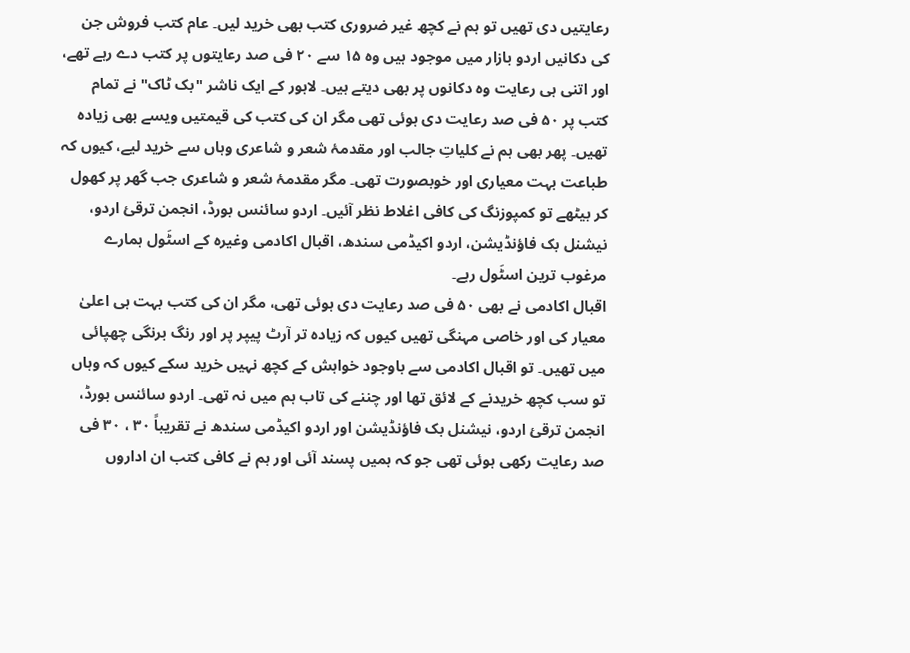رعایتیں دی تھیں تو ہم نے کچھ غیر ضروری کتب بھی خرید لیں۔ عام کتب فروش جن کی دکانیں اردو بازار میں موجود ہیں وہ ۱۵ سے ۲۰ فی صد رعایتوں پر کتب دے رہے تھے، اور اتنی ہی رعایت وہ دکانوں پر بھی دیتے ہیں۔ لاہور کے ایک ناشر "بک ٹاک" نے تمام کتب پر ۵۰ فی صد رعایت دی ہوئی تھی مگر ان کی کتب کی قیمتیں ویسے بھی زیادہ تھیں۔ پھر بھی ہم نے کلیاتِ جالب اور مقدمۂ شعر و شاعری وہاں سے خرید لیے، کیوں کہ طباعت بہت معیاری اور خوبصورت تھی۔ مگر مقدمۂ شعر و شاعری جب گھر پر کھول کر بیٹھے تو کمپوزنگ کی کافی اغلاط نظر آئیں۔ اردو سائنس بورڈ، انجمن ترقیٔ اردو، نیشنل بک فاؤنڈیشن، اردو اکیڈمی سندھ، اقبال اکادمی وغیرہ کے اسٹَول ہمارے مرغوب ترین اسٹَول رہے۔
اقبال اکادمی نے بھی ۵۰ فی صد رعایت دی ہوئی تھی، مگر ان کی کتب بہت ہی اعلیٰ معیار کی اور خاصی مہنگی تھیں کیوں کہ زیادہ تر آرٹ پیپر پر اور رنگ برنگی چھپائی میں تھیں۔ تو اقبال اکادمی سے باوجود خواہش کے کچھ نہیں خرید سکے کیوں کہ وہاں تو سب کچھ خریدنے کے لائق تھا اور چننے کی تاب ہم میں نہ تھی۔ اردو سائنس بورڈ، انجمن ترقیٔ اردو، نیشنل بک فاؤنڈیشن اور اردو اکیڈمی سندھ نے تقریباً ۳۰ ، ۳۰ فی صد رعایت رکھی ہوئی تھی جو کہ ہمیں پسند آئی اور ہم نے کافی کتب ان اداروں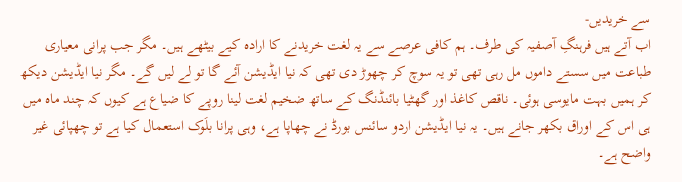سے خریدیں-
اب آتے ہیں فرہنگِ آصفیہ کی طرف۔ ہم کافی عرصے سے یہ لغت خریدنے کا ارادہ کیے بیٹھے ہیں۔ مگر جب پرانی معیاری طباعت میں سستے داموں مل رہی تھی تو یہ سوچ کر چھوڑ دی تھی کہ نیا ایڈیشن آئے گا تو لے لیں گے۔ مگر نیا ایڈیشن دیکھ کر ہمیں بہت مایوسی ہوئی۔ ناقص کاغذ اور گھٹیا بائنڈنگ کے ساتھ ضخیم لغت لینا روپے کا ضیاع ہے کیوں کہ چند ماہ میں ہی اس کے اوراق بکھر جانے ہیں۔ یہ نیا ایڈیشن اردو سائنس بورڈ نے چھاپا ہے، وہی پرانا بلَوک استعمال کیا ہے تو چھپائی غیر واضح ہے۔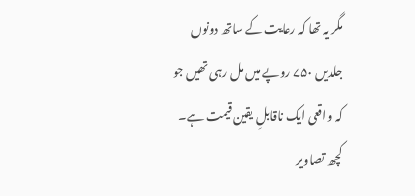مگر یہ تھا کہ رعایت کے ساتھ دونوں جلدیں ۷۵۰ روپے میں مل رہی تھیں جو کہ واقعی ایک ناقابلِ یقین قیمت ہے۔
کچھ تصاویر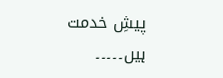پیشِ خدمت ہیں۔۔۔۔۔